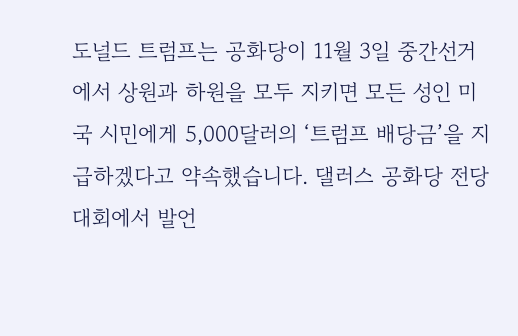도널드 트럼프는 공화당이 11월 3일 중간선거에서 상원과 하원을 모두 지키면 모든 성인 미국 시민에게 5,000달러의 ‘트럼프 배당금’을 지급하겠다고 약속했습니다. 댈러스 공화당 전당대회에서 발언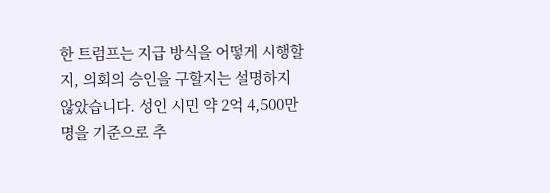한 트럼프는 지급 방식을 어떻게 시행할지, 의회의 승인을 구할지는 설명하지 않았습니다. 성인 시민 약 2억 4,500만 명을 기준으로 추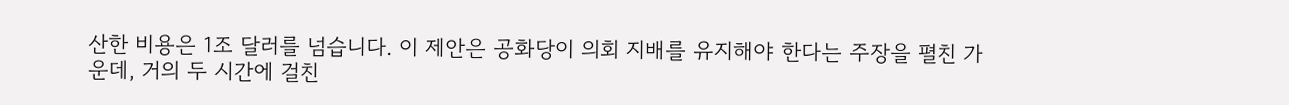산한 비용은 1조 달러를 넘습니다. 이 제안은 공화당이 의회 지배를 유지해야 한다는 주장을 펼친 가운데, 거의 두 시간에 걸친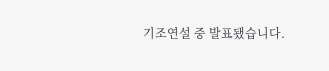기조연설 중 발표됐습니다.